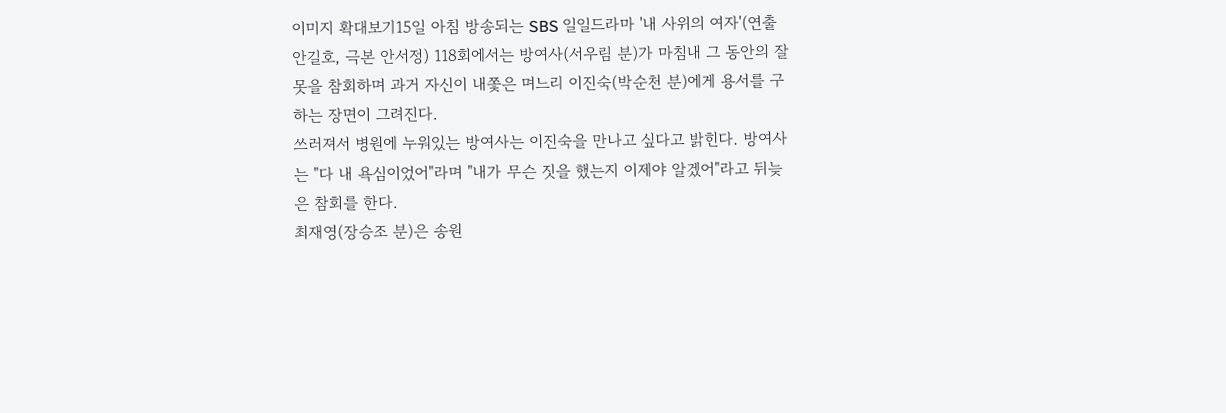이미지 확대보기15일 아침 방송되는 SBS 일일드라마 '내 사위의 여자'(연출 안길호, 극본 안서정) 118회에서는 방여사(서우림 분)가 마침내 그 동안의 잘못을 참회하며 과거 자신이 내쫓은 며느리 이진숙(박순천 분)에게 용서를 구하는 장면이 그려진다.
쓰러져서 병원에 누워있는 방여사는 이진숙을 만나고 싶다고 밝힌다. 방여사는 "다 내 욕심이었어"라며 "내가 무슨 짓을 했는지 이제야 알겠어"라고 뒤늦은 참회를 한다.
최재영(장승조 분)은 송원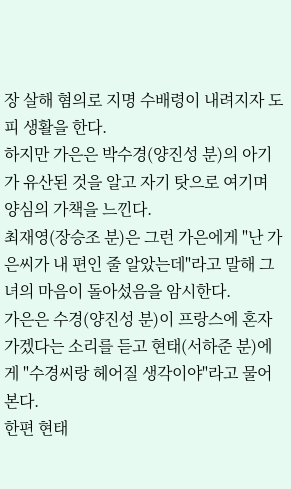장 살해 혐의로 지명 수배령이 내려지자 도피 생활을 한다.
하지만 가은은 박수경(양진성 분)의 아기가 유산된 것을 알고 자기 탓으로 여기며 양심의 가책을 느낀다.
최재영(장승조 분)은 그런 가은에게 "난 가은씨가 내 편인 줄 알았는데"라고 말해 그녀의 마음이 돌아섰음을 암시한다.
가은은 수경(양진성 분)이 프랑스에 혼자 가겠다는 소리를 듣고 현태(서하준 분)에게 "수경씨랑 헤어질 생각이야"라고 물어 본다.
한편 현태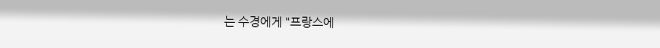는 수경에게 "프랑스에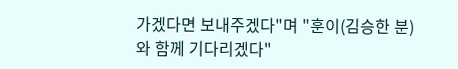가겠다면 보내주겠다"며 "훈이(김승한 분)와 함께 기다리겠다"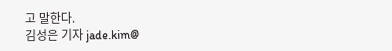고 말한다.
김성은 기자 jade.kim@